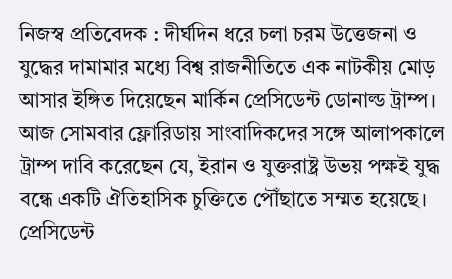নিজস্ব প্রতিবেদক : দীর্ঘদিন ধরে চলা চরম উত্তেজনা ও যুদ্ধের দামামার মধ্যে বিশ্ব রাজনীতিতে এক নাটকীয় মোড় আসার ইঙ্গিত দিয়েছেন মার্কিন প্রেসিডেন্ট ডোনাল্ড ট্রাম্প। আজ সোমবার ফ্লোরিডায় সাংবাদিকদের সঙ্গে আলাপকালে ট্রাম্প দাবি করেছেন যে, ইরান ও যুক্তরাষ্ট্র উভয় পক্ষই যুদ্ধ বন্ধে একটি ঐতিহাসিক চুক্তিতে পৌঁছাতে সম্মত হয়েছে।
প্রেসিডেন্ট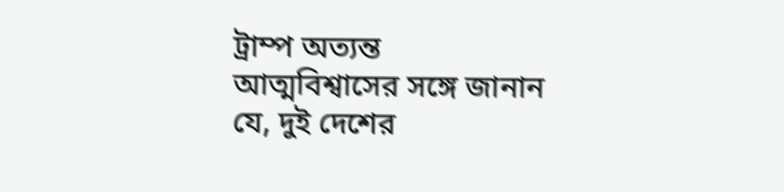ট্রাম্প অত্যন্ত আত্মবিশ্বাসের সঙ্গে জানান যে, দুই দেশের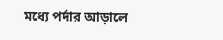মধ্যে পর্দার আড়ালে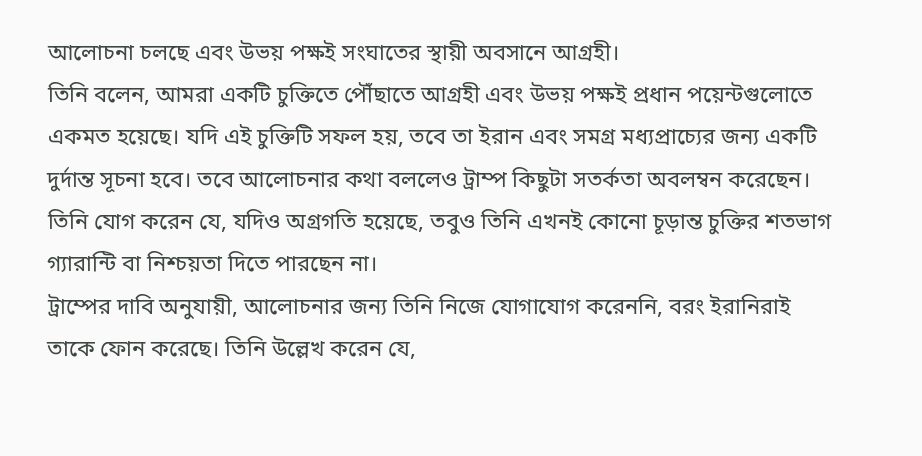আলোচনা চলছে এবং উভয় পক্ষই সংঘাতের স্থায়ী অবসানে আগ্রহী।
তিনি বলেন, আমরা একটি চুক্তিতে পৌঁছাতে আগ্রহী এবং উভয় পক্ষই প্রধান পয়েন্টগুলোতে একমত হয়েছে। যদি এই চুক্তিটি সফল হয়, তবে তা ইরান এবং সমগ্র মধ্যপ্রাচ্যের জন্য একটি দুর্দান্ত সূচনা হবে। তবে আলোচনার কথা বললেও ট্রাম্প কিছুটা সতর্কতা অবলম্বন করেছেন। তিনি যোগ করেন যে, যদিও অগ্রগতি হয়েছে, তবুও তিনি এখনই কোনো চূড়ান্ত চুক্তির শতভাগ গ্যারান্টি বা নিশ্চয়তা দিতে পারছেন না।
ট্রাম্পের দাবি অনুযায়ী, আলোচনার জন্য তিনি নিজে যোগাযোগ করেননি, বরং ইরানিরাই তাকে ফোন করেছে। তিনি উল্লেখ করেন যে,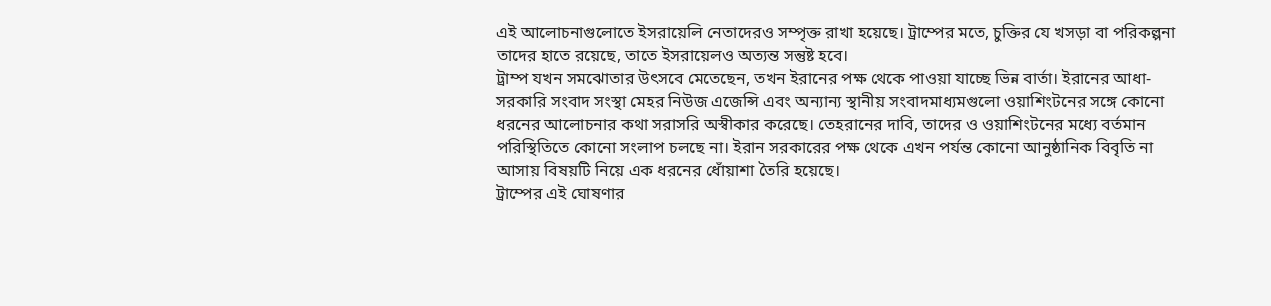এই আলোচনাগুলোতে ইসরায়েলি নেতাদেরও সম্পৃক্ত রাখা হয়েছে। ট্রাম্পের মতে, চুক্তির যে খসড়া বা পরিকল্পনা তাদের হাতে রয়েছে, তাতে ইসরায়েলও অত্যন্ত সন্তুষ্ট হবে।
ট্রাম্প যখন সমঝোতার উৎসবে মেতেছেন, তখন ইরানের পক্ষ থেকে পাওয়া যাচ্ছে ভিন্ন বার্তা। ইরানের আধা-সরকারি সংবাদ সংস্থা মেহর নিউজ এজেন্সি এবং অন্যান্য স্থানীয় সংবাদমাধ্যমগুলো ওয়াশিংটনের সঙ্গে কোনো ধরনের আলোচনার কথা সরাসরি অস্বীকার করেছে। তেহরানের দাবি, তাদের ও ওয়াশিংটনের মধ্যে বর্তমান পরিস্থিতিতে কোনো সংলাপ চলছে না। ইরান সরকারের পক্ষ থেকে এখন পর্যন্ত কোনো আনুষ্ঠানিক বিবৃতি না আসায় বিষয়টি নিয়ে এক ধরনের ধোঁয়াশা তৈরি হয়েছে।
ট্রাম্পের এই ঘোষণার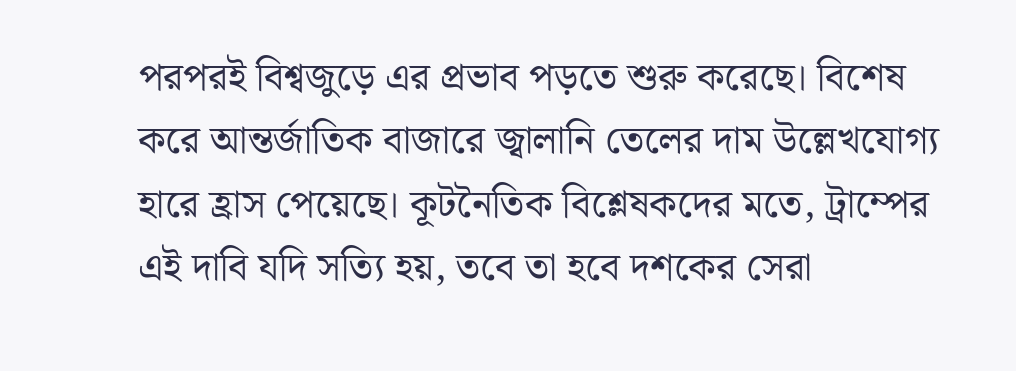পরপরই বিশ্বজুড়ে এর প্রভাব পড়তে শুরু করেছে। বিশেষ করে আন্তর্জাতিক বাজারে জ্বালানি তেলের দাম উল্লেখযোগ্য হারে হ্রাস পেয়েছে। কূটনৈতিক বিশ্লেষকদের মতে, ট্রাম্পের এই দাবি যদি সত্যি হয়, তবে তা হবে দশকের সেরা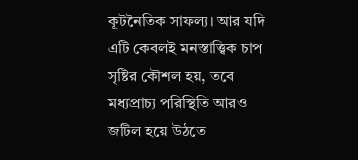কূটনৈতিক সাফল্য। আর যদি এটি কেবলই মনস্তাত্ত্বিক চাপ সৃষ্টির কৌশল হয়, তবে মধ্যপ্রাচ্য পরিস্থিতি আরও জটিল হয়ে উঠতে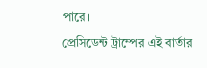পারে।
প্রেসিডেন্ট ট্রাম্পের এই বার্তার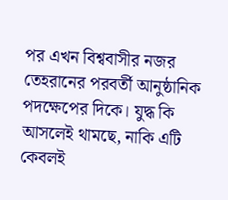পর এখন বিশ্ববাসীর নজর তেহরানের পরবর্তী আনুষ্ঠানিক পদক্ষেপের দিকে। যুদ্ধ কি আসলেই থামছে, নাকি এটি কেবলই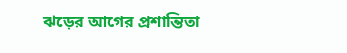ঝড়ের আগের প্রশান্তিতা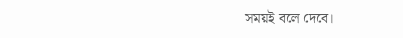সময়ই বলে দেবে।